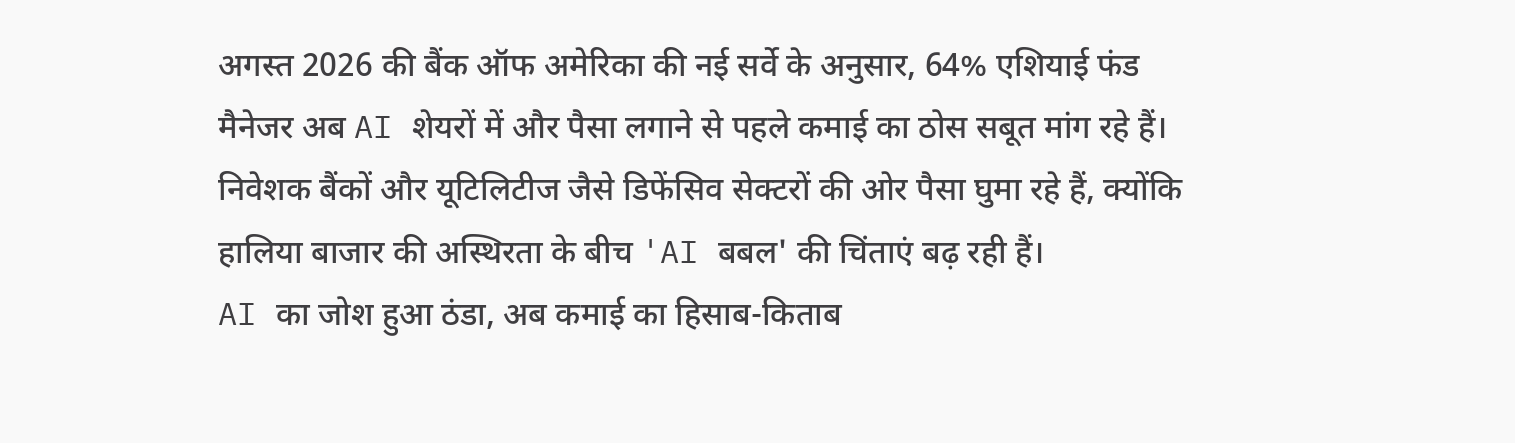अगस्त 2026 की बैंक ऑफ अमेरिका की नई सर्वे के अनुसार, 64% एशियाई फंड मैनेजर अब AI शेयरों में और पैसा लगाने से पहले कमाई का ठोस सबूत मांग रहे हैं। निवेशक बैंकों और यूटिलिटीज जैसे डिफेंसिव सेक्टरों की ओर पैसा घुमा रहे हैं, क्योंकि हालिया बाजार की अस्थिरता के बीच 'AI बबल' की चिंताएं बढ़ रही हैं।
AI का जोश हुआ ठंडा, अब कमाई का हिसाब-किताब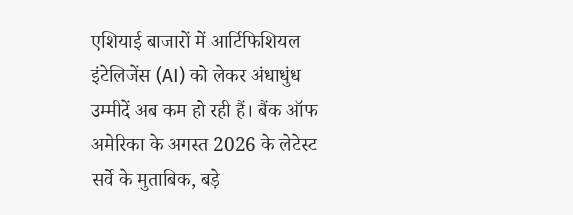एशियाई बाजारों में आर्टिफिशियल इंटेलिजेंस (AI) को लेकर अंधाधुंध उम्मीदें अब कम हो रही हैं। बैंक ऑफ अमेरिका के अगस्त 2026 के लेटेस्ट सर्वे के मुताबिक, बड़े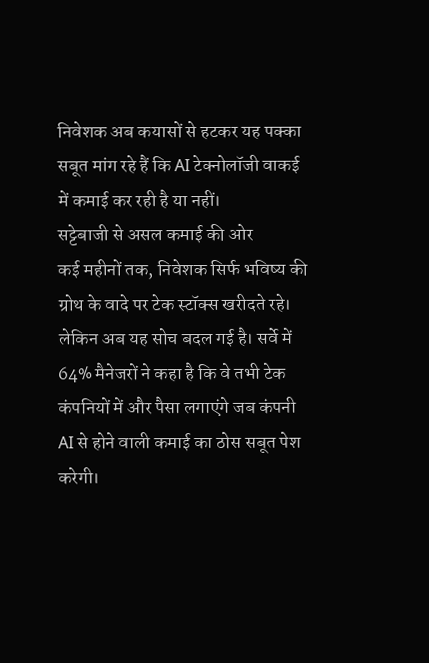निवेशक अब कयासों से हटकर यह पक्का सबूत मांग रहे हैं कि AI टेक्नोलॉजी वाकई में कमाई कर रही है या नहीं।
सट्टेबाजी से असल कमाई की ओर
कई महीनों तक, निवेशक सिर्फ भविष्य की ग्रोथ के वादे पर टेक स्टॉक्स खरीदते रहे। लेकिन अब यह सोच बदल गई है। सर्वे में 64% मैनेजरों ने कहा है कि वे तभी टेक कंपनियों में और पैसा लगाएंगे जब कंपनी AI से होने वाली कमाई का ठोस सबूत पेश करेगी।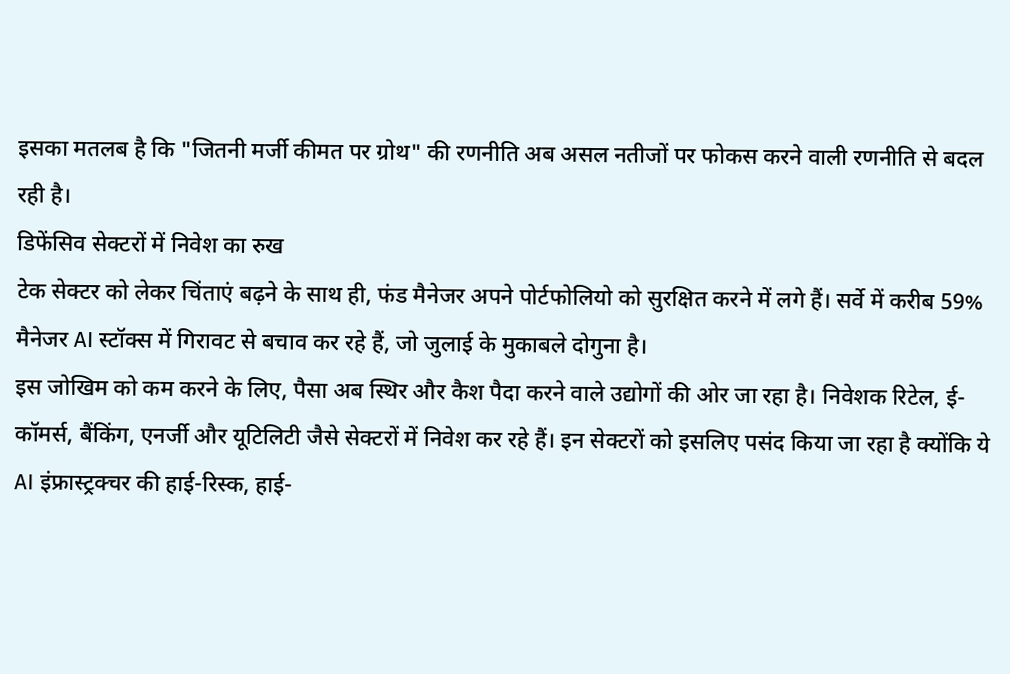इसका मतलब है कि "जितनी मर्जी कीमत पर ग्रोथ" की रणनीति अब असल नतीजों पर फोकस करने वाली रणनीति से बदल रही है।
डिफेंसिव सेक्टरों में निवेश का रुख
टेक सेक्टर को लेकर चिंताएं बढ़ने के साथ ही, फंड मैनेजर अपने पोर्टफोलियो को सुरक्षित करने में लगे हैं। सर्वे में करीब 59% मैनेजर AI स्टॉक्स में गिरावट से बचाव कर रहे हैं, जो जुलाई के मुकाबले दोगुना है।
इस जोखिम को कम करने के लिए, पैसा अब स्थिर और कैश पैदा करने वाले उद्योगों की ओर जा रहा है। निवेशक रिटेल, ई-कॉमर्स, बैंकिंग, एनर्जी और यूटिलिटी जैसे सेक्टरों में निवेश कर रहे हैं। इन सेक्टरों को इसलिए पसंद किया जा रहा है क्योंकि ये AI इंफ्रास्ट्रक्चर की हाई-रिस्क, हाई-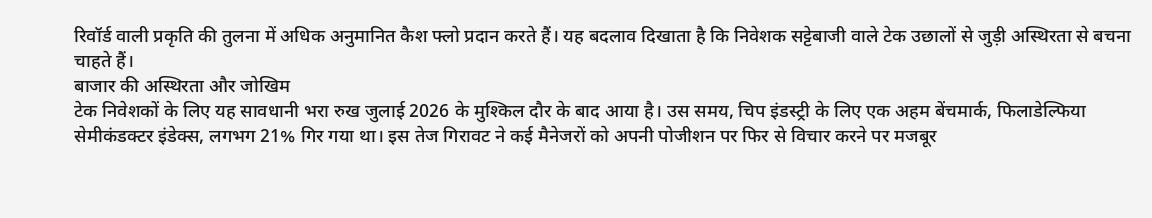रिवॉर्ड वाली प्रकृति की तुलना में अधिक अनुमानित कैश फ्लो प्रदान करते हैं। यह बदलाव दिखाता है कि निवेशक सट्टेबाजी वाले टेक उछालों से जुड़ी अस्थिरता से बचना चाहते हैं।
बाजार की अस्थिरता और जोखिम
टेक निवेशकों के लिए यह सावधानी भरा रुख जुलाई 2026 के मुश्किल दौर के बाद आया है। उस समय, चिप इंडस्ट्री के लिए एक अहम बेंचमार्क, फिलाडेल्फिया सेमीकंडक्टर इंडेक्स, लगभग 21% गिर गया था। इस तेज गिरावट ने कई मैनेजरों को अपनी पोजीशन पर फिर से विचार करने पर मजबूर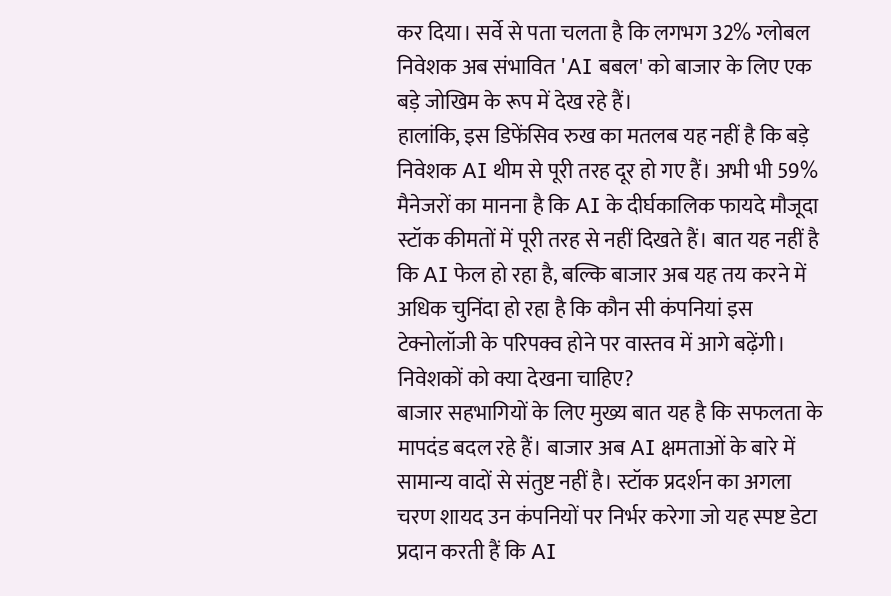कर दिया। सर्वे से पता चलता है कि लगभग 32% ग्लोबल निवेशक अब संभावित 'AI बबल' को बाजार के लिए एक बड़े जोखिम के रूप में देख रहे हैं।
हालांकि, इस डिफेंसिव रुख का मतलब यह नहीं है कि बड़े निवेशक AI थीम से पूरी तरह दूर हो गए हैं। अभी भी 59% मैनेजरों का मानना है कि AI के दीर्घकालिक फायदे मौजूदा स्टॉक कीमतों में पूरी तरह से नहीं दिखते हैं। बात यह नहीं है कि AI फेल हो रहा है, बल्कि बाजार अब यह तय करने में अधिक चुनिंदा हो रहा है कि कौन सी कंपनियां इस टेक्नोलॉजी के परिपक्व होने पर वास्तव में आगे बढ़ेंगी।
निवेशकों को क्या देखना चाहिए?
बाजार सहभागियों के लिए मुख्य बात यह है कि सफलता के मापदंड बदल रहे हैं। बाजार अब AI क्षमताओं के बारे में सामान्य वादों से संतुष्ट नहीं है। स्टॉक प्रदर्शन का अगला चरण शायद उन कंपनियों पर निर्भर करेगा जो यह स्पष्ट डेटा प्रदान करती हैं कि AI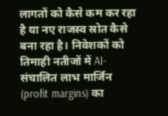लागतों को कैसे कम कर रहा है या नए राजस्व स्रोत कैसे बना रहा है। निवेशकों को तिमाही नतीजों में AI-संचालित लाभ मार्जिन (profit margins) का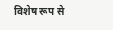विशेष रूप से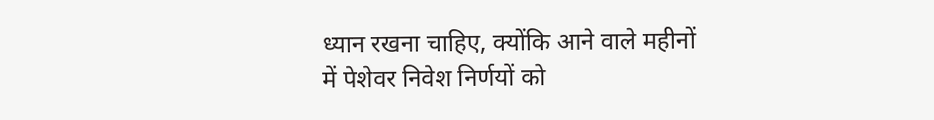ध्यान रखना चाहिए, क्योंकि आने वाले महीनों में पेशेवर निवेश निर्णयों को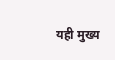यही मुख्य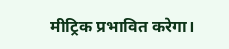मीट्रिक प्रभावित करेगा।